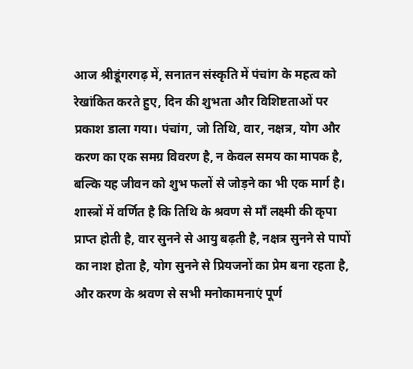आज श्रीडूंगरगढ़ में, सनातन संस्कृति में पंचांग के महत्व को रेखांकित करते हुए, दिन की शुभता और विशिष्टताओं पर प्रकाश डाला गया। पंचांग, जो तिथि, वार, नक्षत्र, योग और करण का एक समग्र विवरण है, न केवल समय का मापक है, बल्कि यह जीवन को शुभ फलों से जोड़ने का भी एक मार्ग है।
शास्त्रों में वर्णित है कि तिथि के श्रवण से माँ लक्ष्मी की कृपा प्राप्त होती है, वार सुनने से आयु बढ़ती है, नक्षत्र सुनने से पापों का नाश होता है, योग सुनने से प्रियजनों का प्रेम बना रहता है, और करण के श्रवण से सभी मनोकामनाएं पूर्ण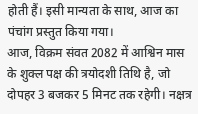होती हैं। इसी मान्यता के साथ, आज का पंचांग प्रस्तुत किया गया।
आज, विक्रम संवत 2082 में आश्विन मास के शुक्ल पक्ष की त्रयोदशी तिथि है, जो दोपहर 3 बजकर 5 मिनट तक रहेगी। नक्षत्र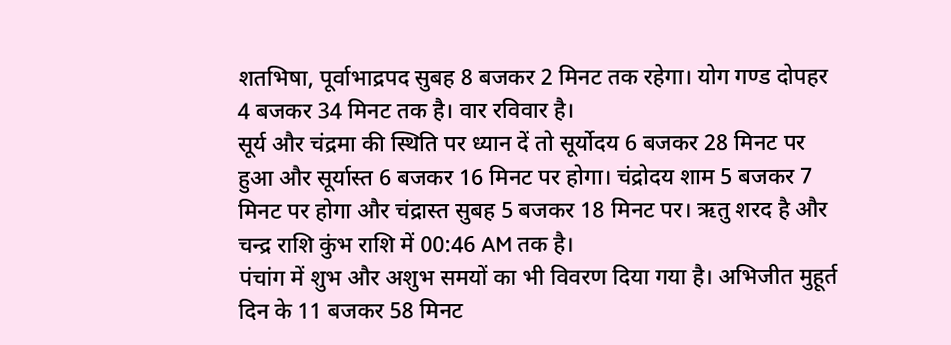शतभिषा, पूर्वाभाद्रपद सुबह 8 बजकर 2 मिनट तक रहेगा। योग गण्ड दोपहर 4 बजकर 34 मिनट तक है। वार रविवार है।
सूर्य और चंद्रमा की स्थिति पर ध्यान दें तो सूर्योदय 6 बजकर 28 मिनट पर हुआ और सूर्यास्त 6 बजकर 16 मिनट पर होगा। चंद्रोदय शाम 5 बजकर 7 मिनट पर होगा और चंद्रास्त सुबह 5 बजकर 18 मिनट पर। ऋतु शरद है और चन्द्र राशि कुंभ राशि में 00:46 AM तक है।
पंचांग में शुभ और अशुभ समयों का भी विवरण दिया गया है। अभिजीत मुहूर्त दिन के 11 बजकर 58 मिनट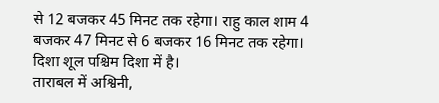से 12 बजकर 45 मिनट तक रहेगा। राहु काल शाम 4 बजकर 47 मिनट से 6 बजकर 16 मिनट तक रहेगा। दिशा शूल पश्चिम दिशा में है।
ताराबल में अश्विनी,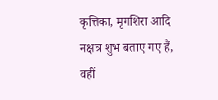कृत्तिका, मृगशिरा आदि नक्षत्र शुभ बताए गए हैं, वहीं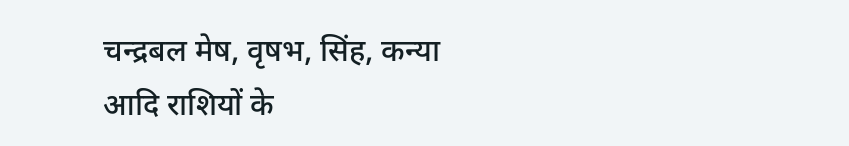चन्द्रबल मेष, वृषभ, सिंह, कन्या आदि राशियों के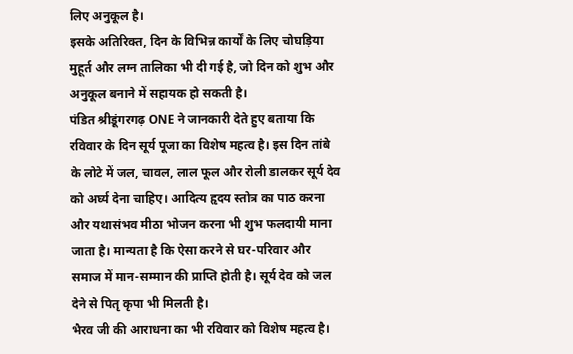लिए अनुकूल है।
इसके अतिरिक्त, दिन के विभिन्न कार्यों के लिए चोघड़िया मुहूर्त और लग्न तालिका भी दी गई है, जो दिन को शुभ और अनुकूल बनाने में सहायक हो सकती है।
पंडित श्रीडूंगरगढ़ ONE ने जानकारी देते हुए बताया कि रविवार के दिन सूर्य पूजा का विशेष महत्व है। इस दिन तांबे के लोटे में जल, चावल, लाल फूल और रोली डालकर सूर्य देव को अर्घ्य देना चाहिए। आदित्य हृदय स्तोत्र का पाठ करना और यथासंभव मीठा भोजन करना भी शुभ फलदायी माना जाता है। मान्यता है कि ऐसा करने से घर-परिवार और समाज में मान-सम्मान की प्राप्ति होती है। सूर्य देव को जल देने से पितृ कृपा भी मिलती है।
भैरव जी की आराधना का भी रविवार को विशेष महत्व है।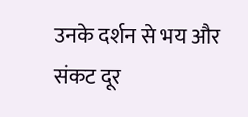उनके दर्शन से भय और संकट दूर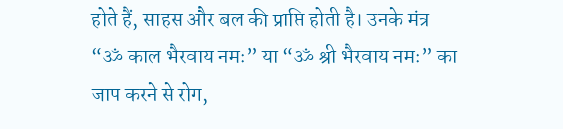होते हैं, साहस और बल की प्राप्ति होती है। उनके मंत्र “ॐ काल भैरवाय नमः” या “ॐ श्री भैरवाय नमः” का जाप करने से रोग,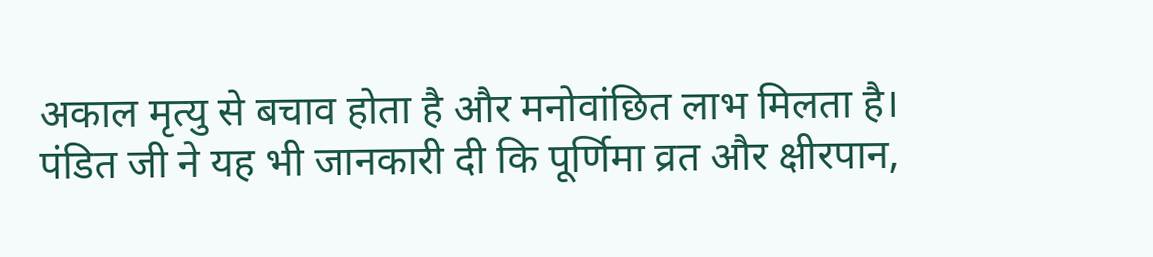अकाल मृत्यु से बचाव होता है और मनोवांछित लाभ मिलता है।
पंडित जी ने यह भी जानकारी दी कि पूर्णिमा व्रत और क्षीरपान,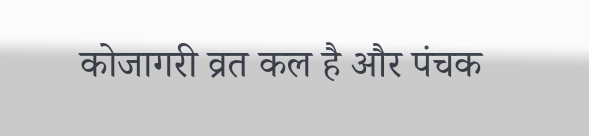कोजागरी व्रत कल है और पंचक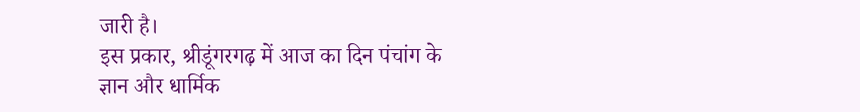जारी है।
इस प्रकार, श्रीडूंगरगढ़ में आज का दिन पंचांग के ज्ञान और धार्मिक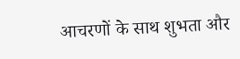आचरणों के साथ शुभता और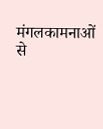मंगलकामनाओं से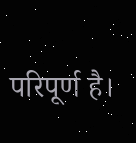परिपूर्ण है।